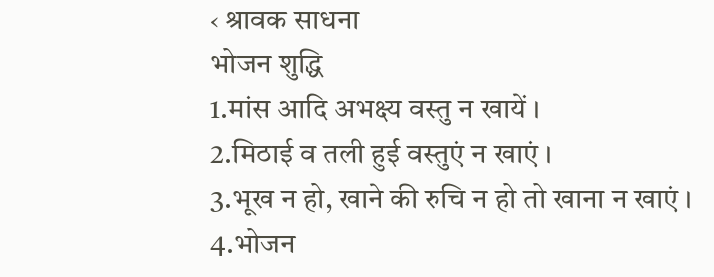‹ श्रावक साधना
भोजन शुद्धि
1.मांस आदि अभक्ष्य वस्तु न खायें ।
2.मिठाई व तली हुई वस्तुएं न खाएं ।
3.भूख न हो, खाने की रुचि न हो तो खाना न खाएं ।
4.भोजन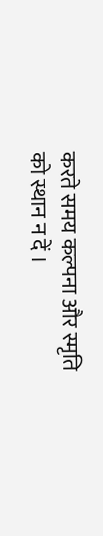करते समय कल्पना और स्मृति को स्थान न दें ।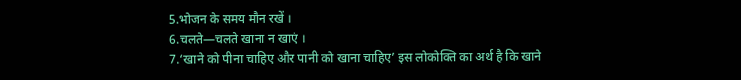5.भोजन के समय मौन रखें ।
6.चलते—चलते खाना न खाएं ।
7.‘खाने को पीना चाहिए और पानी को खाना चाहिए’ इस लोकोक्ति का अर्थ है कि खाने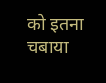को इतना चबाया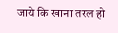जाये कि खाना तरल हो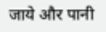जाये और पानी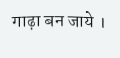गाढ़ा बन जाये ।